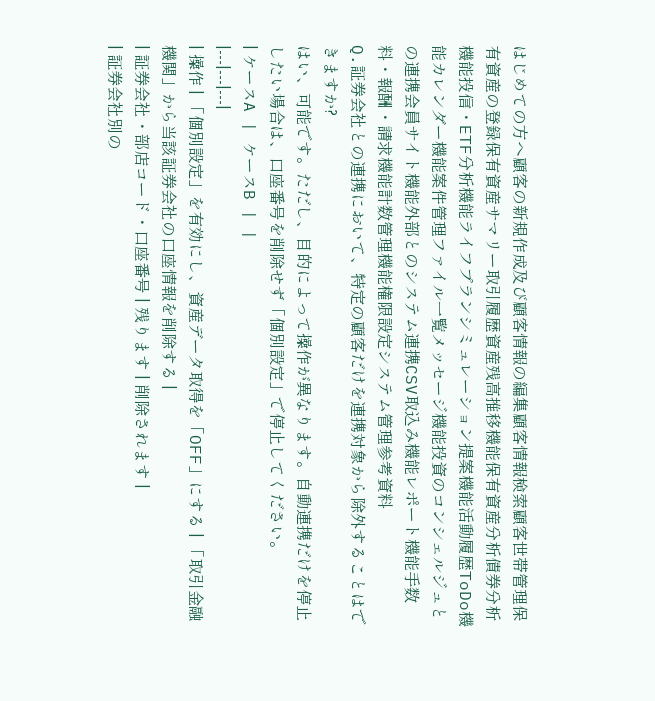はじめての方へ顧客の新規作成及び顧客情報の編集顧客情報検索顧客世帯管理保有資産の登録保有資産サマリー取引履歴資産残高推移機能保有資産分析債券分析機能投信・ETF分析機能ライフプランシミュレーション提案機能活動履歴ToDo機能カレンダー機能案件管理ファイル一覧メッセージ機能投資のコンシェルジュとの連携会員サイト機能外部とのシステム連携CSV取込み機能レポート機能手数料・報酬・請求機能計数管理機能権限設定システム管理参考資料
Q.証券会社との連携において、特定の顧客だけを連携対象から除外することはできますか?
はい、可能です。ただし、目的によって操作が異なります。自動連携だけを停止したい場合は、口座番号を削除せず「個別設定」で停止してください。
| ケースA | ケースB | |
|---|---|---|
| 操作 | 「個別設定」を有効にし、資産データ取得を「OFF」にする | 「取引金融機関」から当該証券会社の口座情報を削除する |
| 証券会社・部店コード・口座番号 | 残ります | 削除されます |
| 証券会社別の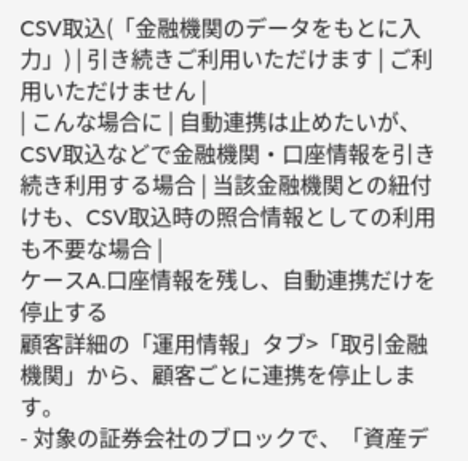CSV取込(「金融機関のデータをもとに入力」) | 引き続きご利用いただけます | ご利用いただけません |
| こんな場合に | 自動連携は止めたいが、CSV取込などで金融機関・口座情報を引き続き利用する場合 | 当該金融機関との紐付けも、CSV取込時の照合情報としての利用も不要な場合 |
ケースA.口座情報を残し、自動連携だけを停止する
顧客詳細の「運用情報」タブ>「取引金融機関」から、顧客ごとに連携を停止します。
- 対象の証券会社のブロックで、「資産デ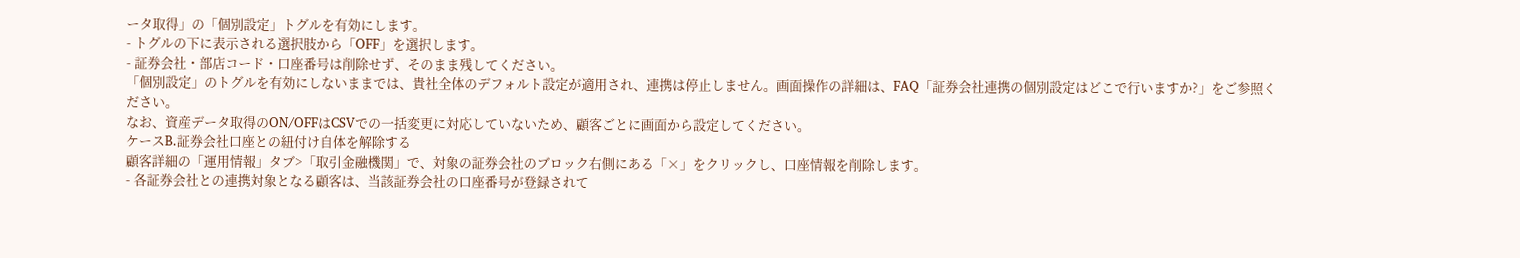ータ取得」の「個別設定」トグルを有効にします。
- トグルの下に表示される選択肢から「OFF」を選択します。
- 証券会社・部店コード・口座番号は削除せず、そのまま残してください。
「個別設定」のトグルを有効にしないままでは、貴社全体のデフォルト設定が適用され、連携は停止しません。画面操作の詳細は、FAQ「証券会社連携の個別設定はどこで行いますか?」をご参照ください。
なお、資産データ取得のON/OFFはCSVでの一括変更に対応していないため、顧客ごとに画面から設定してください。
ケースB.証券会社口座との紐付け自体を解除する
顧客詳細の「運用情報」タブ>「取引金融機関」で、対象の証券会社のブロック右側にある「×」をクリックし、口座情報を削除します。
- 各証券会社との連携対象となる顧客は、当該証券会社の口座番号が登録されて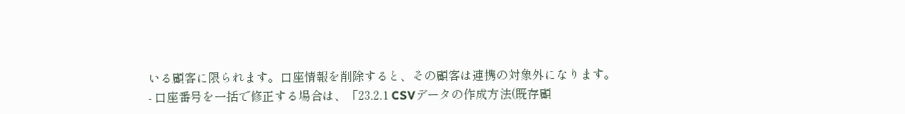いる顧客に限られます。口座情報を削除すると、その顧客は連携の対象外になります。
- 口座番号を一括で修正する場合は、「23.2.1 CSVデータの作成方法(既存顧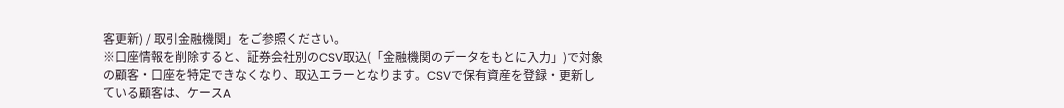客更新) / 取引金融機関」をご参照ください。
※口座情報を削除すると、証券会社別のCSV取込(「金融機関のデータをもとに入力」)で対象の顧客・口座を特定できなくなり、取込エラーとなります。CSVで保有資産を登録・更新している顧客は、ケースA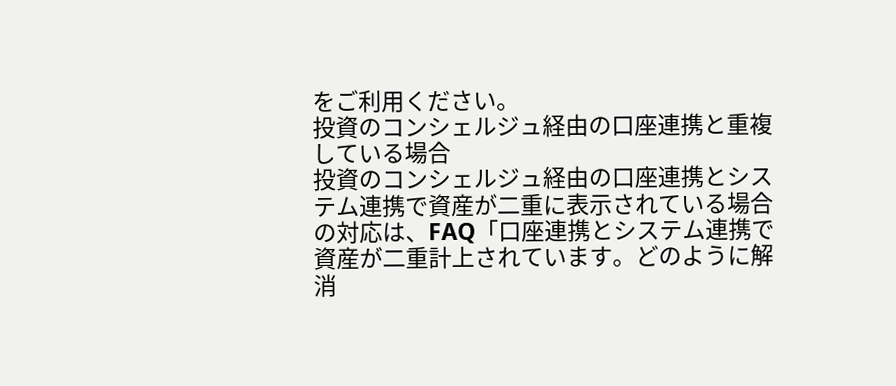をご利用ください。
投資のコンシェルジュ経由の口座連携と重複している場合
投資のコンシェルジュ経由の口座連携とシステム連携で資産が二重に表示されている場合の対応は、FAQ「口座連携とシステム連携で資産が二重計上されています。どのように解消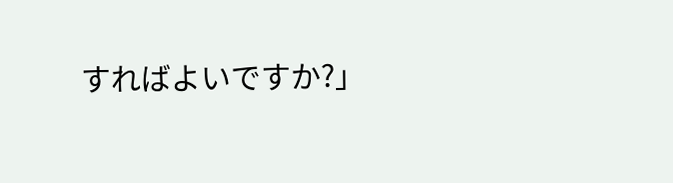すればよいですか?」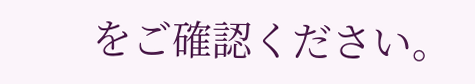をご確認ください。